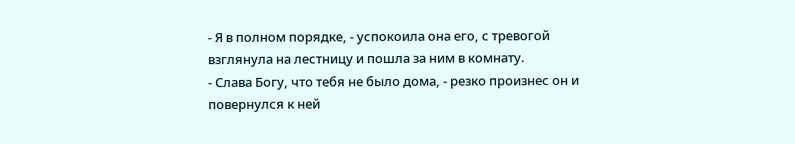- Я в полном порядке, - успокоила она его, с тревогой взглянула на лестницу и пошла за ним в комнату.
- Слава Богу, что тебя не было дома, - резко произнес он и повернулся к ней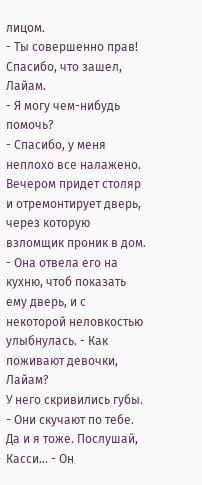лицом.
- Ты совершенно прав! Спасибо, что зашел, Лайам.
- Я могу чем-нибудь помочь?
- Спасибо, у меня неплохо все налажено. Вечером придет столяр и отремонтирует дверь, через которую взломщик проник в дом. - Она отвела его на кухню, чтоб показать ему дверь, и с некоторой неловкостью улыбнулась. - Как поживают девочки, Лайам?
У него скривились губы.
- Они скучают по тебе. Да и я тоже. Послушай, Касси... - Он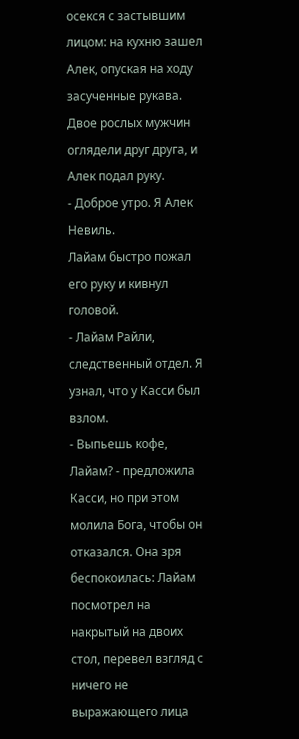осекся с застывшим лицом: на кухню зашел Алек, опуская на ходу засученные рукава. Двое рослых мужчин оглядели друг друга, и Алек подал руку.
- Доброе утро. Я Алек Невиль.
Лайам быстро пожал его руку и кивнул головой.
- Лайам Райли, следственный отдел. Я узнал, что у Касси был взлом.
- Выпьешь кофе, Лайам? - предложила Касси, но при этом молила Бога, чтобы он отказался. Она зря беспокоилась: Лайам посмотрел на накрытый на двоих стол, перевел взгляд с ничего не выражающего лица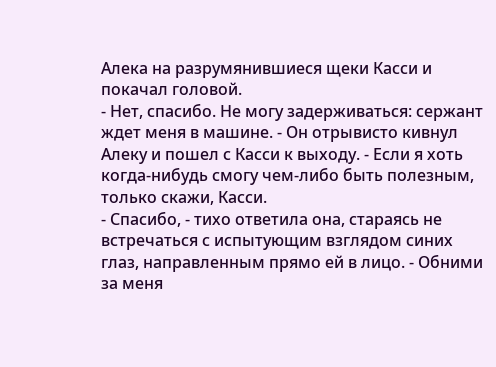Алека на разрумянившиеся щеки Касси и покачал головой.
- Нет, спасибо. Не могу задерживаться: сержант ждет меня в машине. - Он отрывисто кивнул Алеку и пошел с Касси к выходу. - Если я хоть когда-нибудь смогу чем-либо быть полезным, только скажи, Касси.
- Спасибо, - тихо ответила она, стараясь не встречаться с испытующим взглядом синих глаз, направленным прямо ей в лицо. - Обними за меня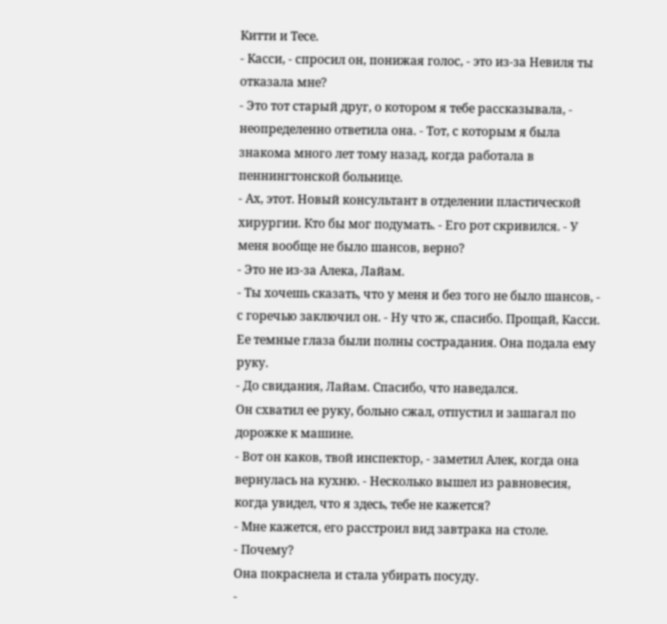Китти и Тесе.
- Касси, - спросил он, понижая голос, - это из-за Невиля ты отказала мне?
- Это тот старый друг, о котором я тебе рассказывала, - неопределенно ответила она. - Тот, с которым я была знакома много лет тому назад, когда работала в пеннингтонской больнице.
- Ах, этот. Новый консультант в отделении пластической хирургии. Кто бы мог подумать. - Его рот скривился. - У меня вообще не было шансов, верно?
- Это не из-за Алека, Лайам.
- Ты хочешь сказать, что у меня и без того не было шансов, - с горечью заключил он. - Ну что ж, спасибо. Прощай, Касси.
Ее темные глаза были полны сострадания. Она подала ему руку.
- До свидания, Лайам. Спасибо, что наведался.
Он схватил ее руку, больно сжал, отпустил и зашагал по дорожке к машине.
- Вот он каков, твой инспектор, - заметил Алек, когда она вернулась на кухню. - Несколько вышел из равновесия, когда увидел, что я здесь, тебе не кажется?
- Мне кажется, его расстроил вид завтрака на столе.
- Почему?
Она покраснела и стала убирать посуду.
-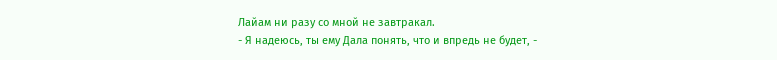Лайам ни разу со мной не завтракал.
- Я надеюсь, ты ему Дала понять, что и впредь не будет, -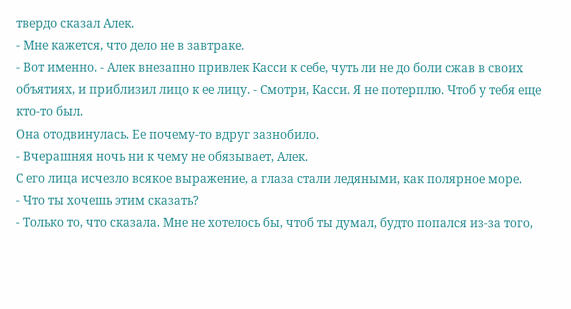твердо сказал Алек.
- Мне кажется, что дело не в завтраке.
- Вот именно. - Алек внезапно привлек Касси к себе, чуть ли не до боли сжав в своих объятиях, и приблизил лицо к ее лицу. - Смотри, Касси. Я не потерплю. Чтоб у тебя еще кто-то был.
Она отодвинулась. Ее почему-то вдруг зазнобило.
- Вчерашняя ночь ни к чему не обязывает, Алек.
С его лица исчезло всякое выражение, а глаза стали ледяными, как полярное море.
- Что ты хочешь этим сказать?
- Только то, что сказала. Мне не хотелось бы, чтоб ты думал, будто попался из-за того,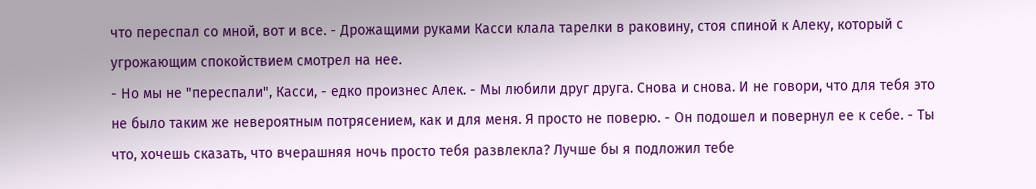что переспал со мной, вот и все. - Дрожащими руками Касси клала тарелки в раковину, стоя спиной к Алеку, который с угрожающим спокойствием смотрел на нее.
- Но мы не "переспали", Касси, - едко произнес Алек. - Мы любили друг друга. Снова и снова. И не говори, что для тебя это не было таким же невероятным потрясением, как и для меня. Я просто не поверю. - Он подошел и повернул ее к себе. - Ты что, хочешь сказать, что вчерашняя ночь просто тебя развлекла? Лучше бы я подложил тебе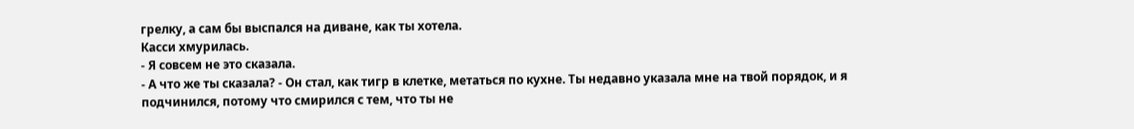грелку, а сам бы выспался на диване, как ты хотела.
Касси хмурилась.
- Я совсем не это сказала.
- А что же ты сказала? - Он стал, как тигр в клетке, метаться по кухне. Ты недавно указала мне на твой порядок, и я подчинился, потому что смирился с тем, что ты не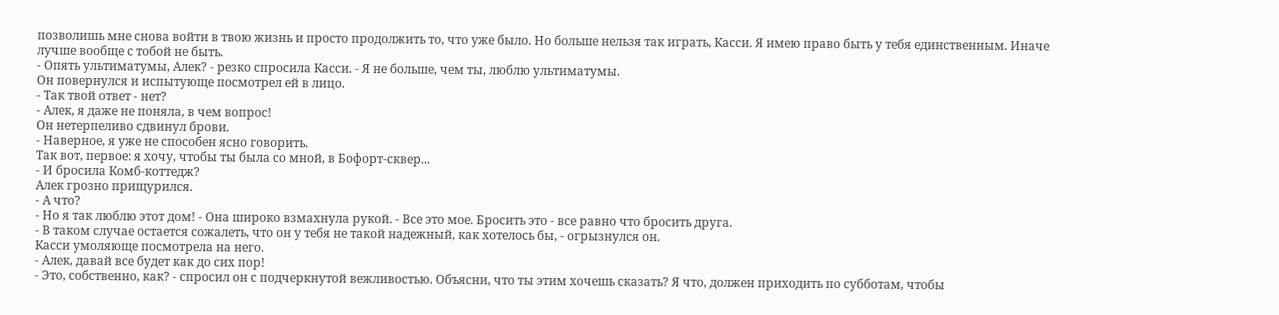позволишь мне снова войти в твою жизнь и просто продолжить то, что уже было. Но больше нельзя так играть, Касси. Я имею право быть у тебя единственным. Иначе лучше вообще с тобой не быть.
- Опять ультиматумы, Алек? - резко спросила Касси. - Я не больше, чем ты, люблю ультиматумы.
Он повернулся и испытующе посмотрел ей в лицо.
- Так твой ответ - нет?
- Алек, я даже не поняла, в чем вопрос!
Он нетерпеливо сдвинул брови.
- Наверное, я уже не способен ясно говорить.
Так вот, первое: я хочу, чтобы ты была со мной, в Бофорт-сквер...
- И бросила Комб-коттедж?
Алек грозно прищурился.
- А что?
- Но я так люблю этот дом! - Она широко взмахнула рукой. - Все это мое. Бросить это - все равно что бросить друга.
- В таком случае остается сожалеть, что он у тебя не такой надежный, как хотелось бы, - огрызнулся он.
Касси умоляюще посмотрела на него.
- Алек, давай все будет как до сих пор!
- Это, собственно, как? - спросил он с подчеркнутой вежливостью. Объясни, что ты этим хочешь сказать? Я что, должен приходить по субботам, чтобы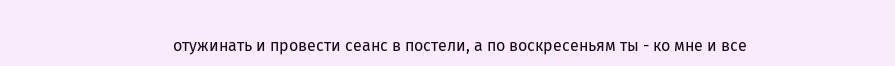отужинать и провести сеанс в постели, а по воскресеньям ты - ко мне и все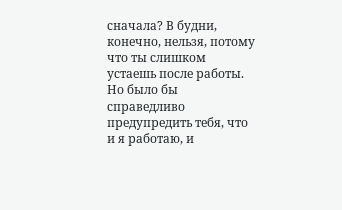сначала? В будни, конечно, нельзя, потому что ты слишком устаешь после работы. Но было бы справедливо предупредить тебя, что и я работаю, и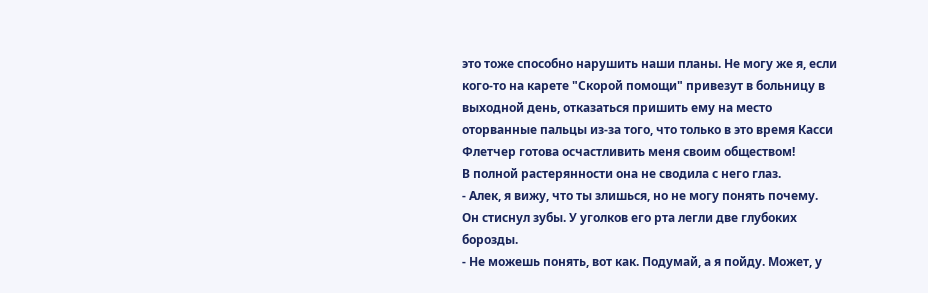это тоже способно нарушить наши планы. Не могу же я, если кого-то на карете "Скорой помощи" привезут в больницу в выходной день, отказаться пришить ему на место оторванные пальцы из-за того, что только в это время Касси Флетчер готова осчастливить меня своим обществом!
В полной растерянности она не сводила с него глаз.
- Алек, я вижу, что ты злишься, но не могу понять почему.
Он стиснул зубы. У уголков его рта легли две глубоких борозды.
- Не можешь понять, вот как. Подумай, а я пойду. Может, у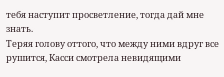тебя наступит просветление, тогда дай мне знать.
Теряя голову оттого, что между ними вдруг все рушится, Касси смотрела невидящими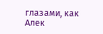глазами, как Алек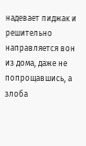надевает пиджак и решительно направляется вон из дома, даже не попрощавшись, а злоба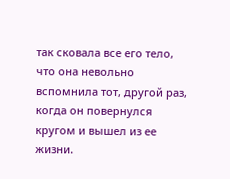так сковала все его тело, что она невольно вспомнила тот, другой раз, когда он повернулся кругом и вышел из ее жизни.